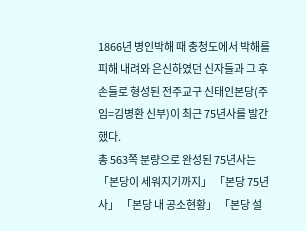1866년 병인박해 때 충청도에서 박해를 피해 내려와 은신하였던 신자들과 그 후손들로 형성된 전주교구 신태인본당(주임=김병환 신부)이 최근 75년사를 발간했다.
총 563쪽 분량으로 완성된 75년사는 「본당이 세워지기까지」 「본당 75년사」 「본당 내 공소현황」 「본당 설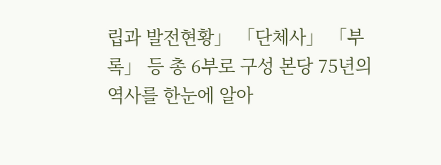립과 발전현황」 「단체사」 「부록」 등 총 6부로 구성 본당 75년의 역사를 한눈에 알아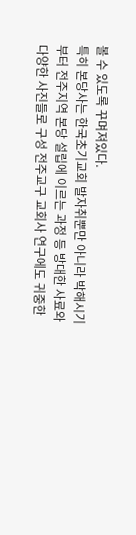볼 수 있도록 꾸며져있다.
특히 본당사는 한국초기교회 발자취뿐만 아니라 박해시기부터 전주지역 본당 설립에 이르는 과정 등 방대한 사료와 다양한 사진들로 구성 전주교구 교회사 연구에도 귀중한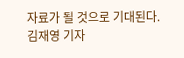자료가 될 것으로 기대된다.
김재영 기자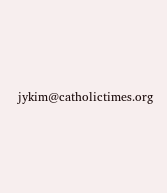jykim@catholictimes.org